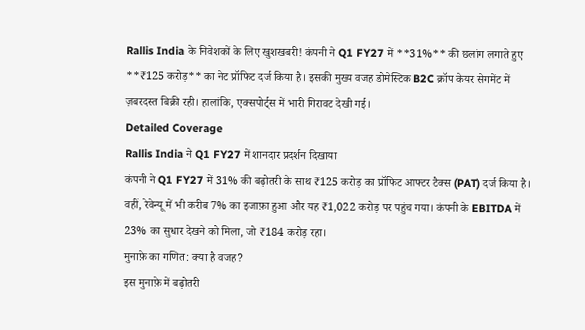Rallis India के निवेशकों के लिए खुशखबरी! कंपनी ने Q1 FY27 में **31%** की छलांग लगाते हुए **₹125 करोड़** का नेट प्रॉफिट दर्ज किया है। इसकी मुख्य वजह डोमेस्टिक B2C क्रॉप केयर सेगमेंट में ज़बरदस्त बिक्री रही। हालांकि, एक्सपोर्ट्स में भारी गिरावट देखी गई।
Detailed Coverage
Rallis India ने Q1 FY27 में शानदार प्रदर्शन दिखाया
कंपनी ने Q1 FY27 में 31% की बढ़ोतरी के साथ ₹125 करोड़ का प्रॉफिट आफ्टर टैक्स (PAT) दर्ज किया है। वहीं, रेवेन्यू में भी करीब 7% का इजाफ़ा हुआ और यह ₹1,022 करोड़ पर पहुंच गया। कंपनी के EBITDA में 23% का सुधार देखने को मिला, जो ₹184 करोड़ रहा।
मुनाफ़े का गणित: क्या है वजह?
इस मुनाफ़े में बढ़ोतरी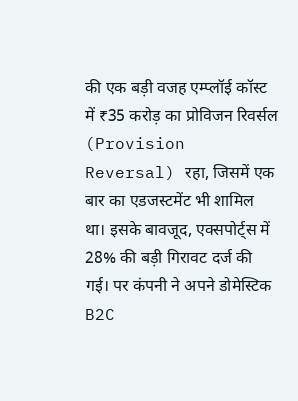की एक बड़ी वजह एम्प्लॉई कॉस्ट में ₹35 करोड़ का प्रोविजन रिवर्सल (Provision Reversal) रहा, जिसमें एक बार का एडजस्टमेंट भी शामिल था। इसके बावजूद, एक्सपोर्ट्स में 28% की बड़ी गिरावट दर्ज की गई। पर कंपनी ने अपने डोमेस्टिक B2C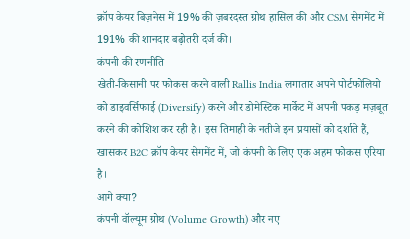क्रॉप केयर बिज़नेस में 19% की ज़बरदस्त ग्रोथ हासिल की और CSM सेगमेंट में 191% की शानदार बढ़ोतरी दर्ज की।
कंपनी की रणनीति
खेती-किसानी पर फोकस करने वाली Rallis India लगातार अपने पोर्टफोलियो को डाइवर्सिफाई (Diversify) करने और डोमेस्टिक मार्केट में अपनी पकड़ मज़बूत करने की कोशिश कर रही है। इस तिमाही के नतीजे इन प्रयासों को दर्शाते हैं, खासकर B2C क्रॉप केयर सेगमेंट में, जो कंपनी के लिए एक अहम फोकस एरिया है।
आगे क्या?
कंपनी वॉल्यूम ग्रोथ (Volume Growth) और नए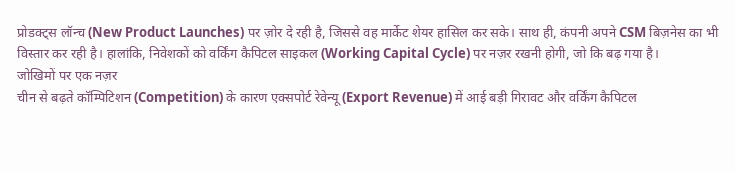प्रोडक्ट्स लॉन्च (New Product Launches) पर ज़ोर दे रही है, जिससे वह मार्केट शेयर हासिल कर सके। साथ ही, कंपनी अपने CSM बिज़नेस का भी विस्तार कर रही है। हालांकि, निवेशकों को वर्किंग कैपिटल साइकल (Working Capital Cycle) पर नज़र रखनी होगी, जो कि बढ़ गया है।
जोखिमों पर एक नज़र
चीन से बढ़ते कॉम्पिटिशन (Competition) के कारण एक्सपोर्ट रेवेन्यू (Export Revenue) में आई बड़ी गिरावट और वर्किंग कैपिटल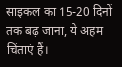साइकल का 15-20 दिनों तक बढ़ जाना, ये अहम चिंताएं हैं।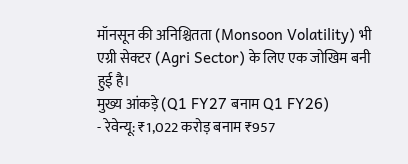मॉनसून की अनिश्चितता (Monsoon Volatility) भी एग्री सेक्टर (Agri Sector) के लिए एक जोखिम बनी हुई है।
मुख्य आंकड़े (Q1 FY27 बनाम Q1 FY26)
- रेवेन्यू: ₹1,022 करोड़ बनाम ₹957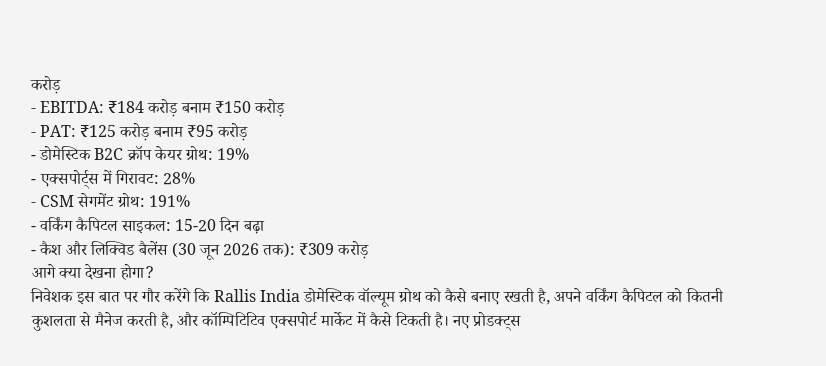करोड़
- EBITDA: ₹184 करोड़ बनाम ₹150 करोड़
- PAT: ₹125 करोड़ बनाम ₹95 करोड़
- डोमेस्टिक B2C क्रॉप केयर ग्रोथ: 19%
- एक्सपोर्ट्स में गिरावट: 28%
- CSM सेगमेंट ग्रोथ: 191%
- वर्किंग कैपिटल साइकल: 15-20 दिन बढ़ा
- कैश और लिक्विड बैलेंस (30 जून 2026 तक): ₹309 करोड़
आगे क्या देखना होगा?
निवेशक इस बात पर गौर करेंगे कि Rallis India डोमेस्टिक वॉल्यूम ग्रोथ को कैसे बनाए रखती है, अपने वर्किंग कैपिटल को कितनी कुशलता से मैनेज करती है, और कॉम्पिटिटिव एक्सपोर्ट मार्केट में कैसे टिकती है। नए प्रोडक्ट्स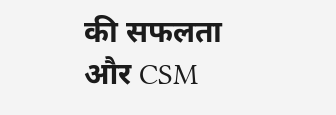की सफलता और CSM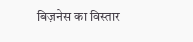बिज़नेस का विस्तार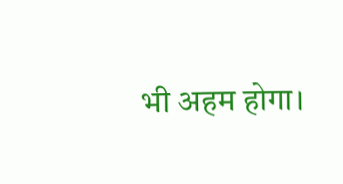भी अहम होगा।